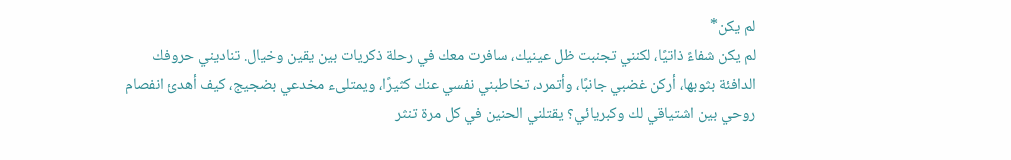لم يكن*
لم يكن شفاءً ذاتيًا، لكنني تجنبت ظل عينيك، سافرت معك في رحلة ذكريات بين يقين وخيال. تناديني حروفك الدافئة بثوبها، أركن غضبي جانبًا، وأتمرد، تخاطبني نفسي عنك كثيرًا، ويمتلىء مخدعي بضجيج، كيف أهدئ انفصام روحي بين اشتياقي لك وكبريائي؟ يقتلني الحنين في كل مرة تنثر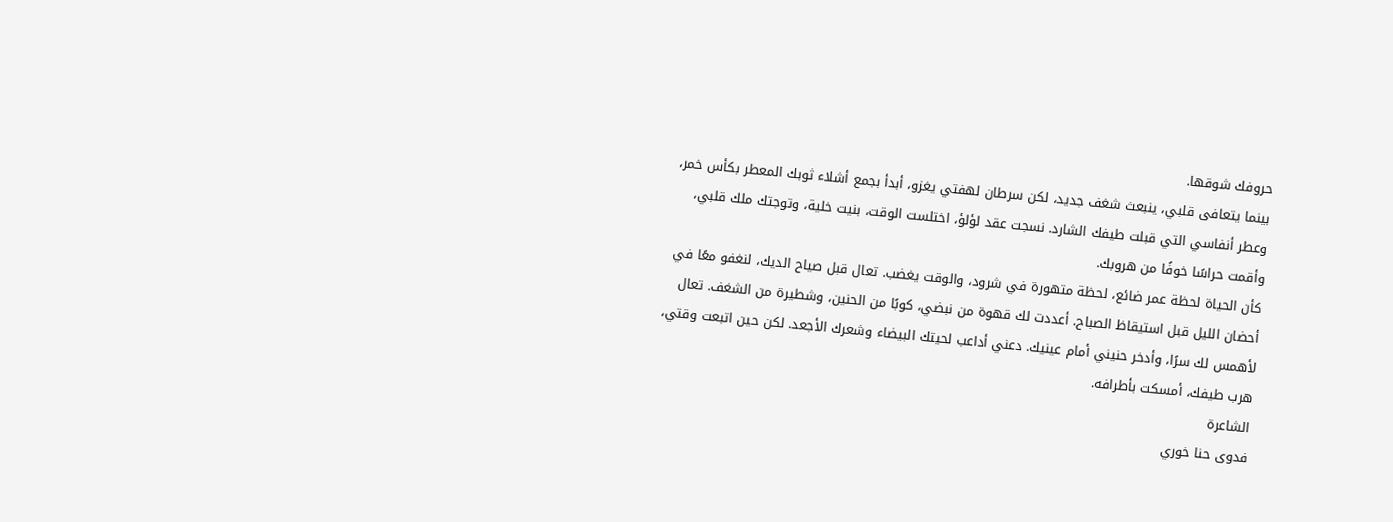حروفك شوقها.
بينما يتعافى قلبي، ينبعث شغف جديد، لكن سرطان لهفتي يغزو، أبدأ بجمع أشلاء ثوبك المعطر بكأس خمر، وعطر أنفاسي التي قبلت طيفك الشارد. نسجت عقد لؤلؤ، اختلست الوقت، بنيت خلية، وتوجتك ملك قلبي، وأقمت حراسًا خوفًا من هروبك.
كأن الحياة لحظة عمر ضائع، لحظة متهورة في شرود، والوقت يغضب. تعال قبل صياح الديك، لنغفو معًا في أحضان الليل قبل استيقاظ الصباح. أعددت لك قهوة من نبضي، كوبًا من الحنين، وشطيرة من الشغف. تعال لأهمس لك سرًا، وأدخر حنيني أمام عينيك. دعني أداعب لحيتك البيضاء وشعرك الأجعد. لكن حين اتبعت وقتي، هرب طيفك، أمسكت بأطرافه.
الشاعرة
فدوى حنا خوري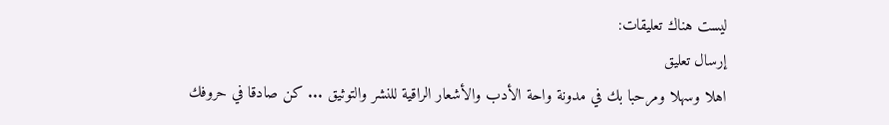ليست هناك تعليقات:
إرسال تعليق
اهلا وسهلا ومرحبا بك في مدونة واحة الأدب والأشعار الراقية للنشر والتوثيق ... كن صادقا في حروفك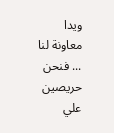ويدا معاونة لنا ... فنحن حريصين علي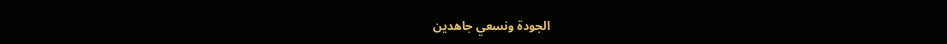الجودة ونسعي جاهدين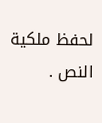لحفظ ملكية النص .